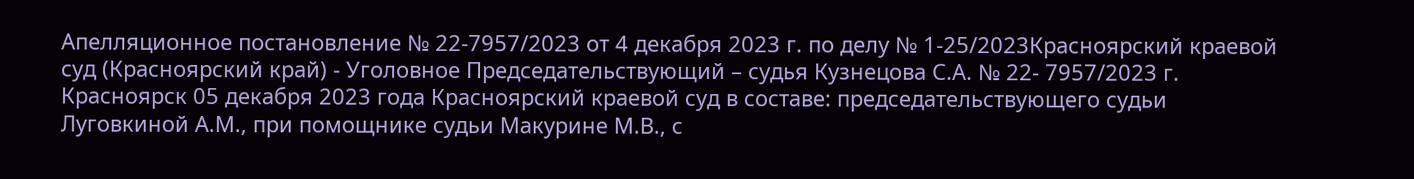Апелляционное постановление № 22-7957/2023 от 4 декабря 2023 г. по делу № 1-25/2023Красноярский краевой суд (Красноярский край) - Уголовное Председательствующий – судья Кузнецова С.А. № 22- 7957/2023 г. Красноярск 05 декабря 2023 года Красноярский краевой суд в составе: председательствующего судьи Луговкиной А.М., при помощнике судьи Макурине М.В., с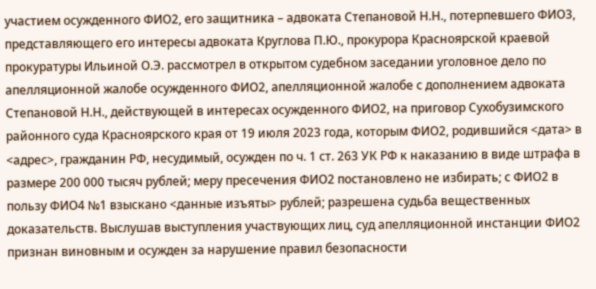участием осужденного ФИО2, его защитника – адвоката Степановой Н.Н., потерпевшего ФИО3, представляющего его интересы адвоката Круглова П.Ю., прокурора Красноярской краевой прокуратуры Ильиной О.Э. рассмотрел в открытом судебном заседании уголовное дело по апелляционной жалобе осужденного ФИО2, апелляционной жалобе с дополнением адвоката Степановой Н.Н., действующей в интересах осужденного ФИО2, на приговор Сухобузимского районного суда Красноярского края от 19 июля 2023 года, которым ФИО2, родившийся <дата> в <адрес>, гражданин РФ, несудимый, осужден по ч. 1 ст. 263 УК РФ к наказанию в виде штрафа в размере 200 000 тысяч рублей; меру пресечения ФИО2 постановлено не избирать; с ФИО2 в пользу ФИО4 №1 взыскано <данные изъяты> рублей; разрешена судьба вещественных доказательств. Выслушав выступления участвующих лиц, суд апелляционной инстанции ФИО2 признан виновным и осужден за нарушение правил безопасности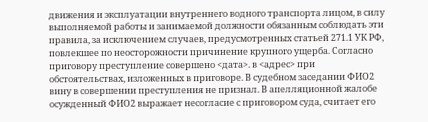движения и эксплуатации внутреннего водного транспорта лицом, в силу выполняемой работы и занимаемой должности обязанным соблюдать эти правила, за исключением случаев, предусмотренных статьей 271.1 УК РФ, повлекшее по неосторожности причинение крупного ущерба. Согласно приговору преступление совершено <дата>. в <адрес> при обстоятельствах, изложенных в приговоре. В судебном заседании ФИО2 вину в совершении преступления не признал. В апелляционной жалобе осужденный ФИО2 выражает несогласие с приговором суда, считает его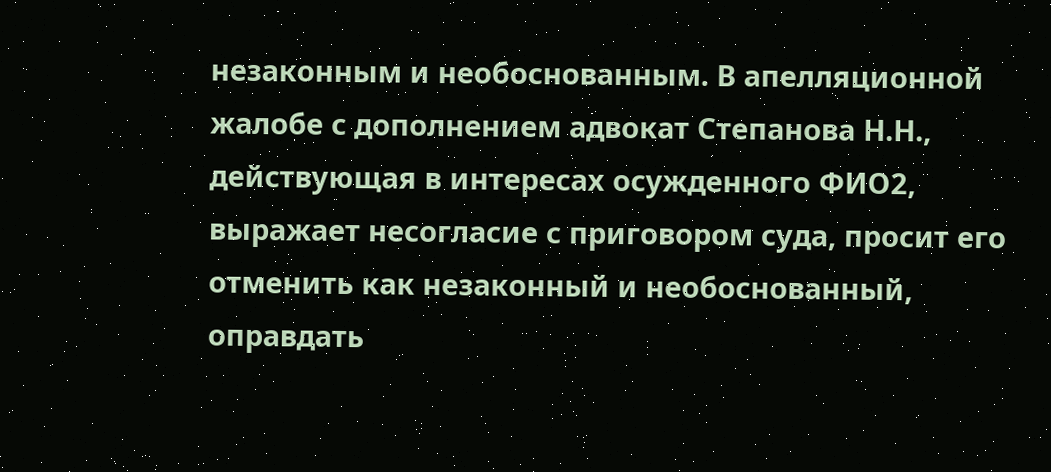незаконным и необоснованным. В апелляционной жалобе с дополнением адвокат Степанова Н.Н., действующая в интересах осужденного ФИО2, выражает несогласие с приговором суда, просит его отменить как незаконный и необоснованный, оправдать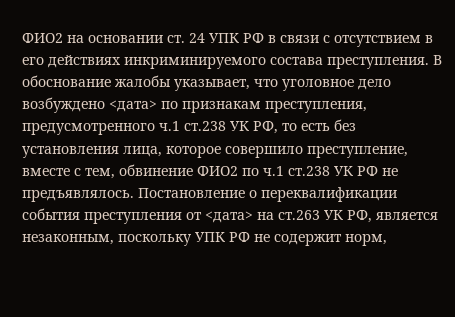ФИО2 на основании ст. 24 УПК РФ в связи с отсутствием в его действиях инкриминируемого состава преступления. В обоснование жалобы указывает, что уголовное дело возбуждено <дата> по признакам преступления, предусмотренного ч.1 ст.238 УК РФ, то есть без установления лица, которое совершило преступление, вместе с тем, обвинение ФИО2 по ч.1 ст.238 УК РФ не предъявлялось. Постановление о переквалификации события преступления от <дата> на ст.263 УК РФ, является незаконным, поскольку УПК РФ не содержит норм,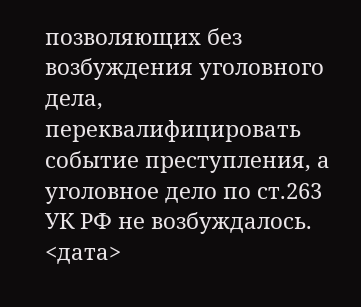позволяющих без возбуждения уголовного дела, переквалифицировать событие преступления, а уголовное дело по ст.263 УК РФ не возбуждалось. <дата>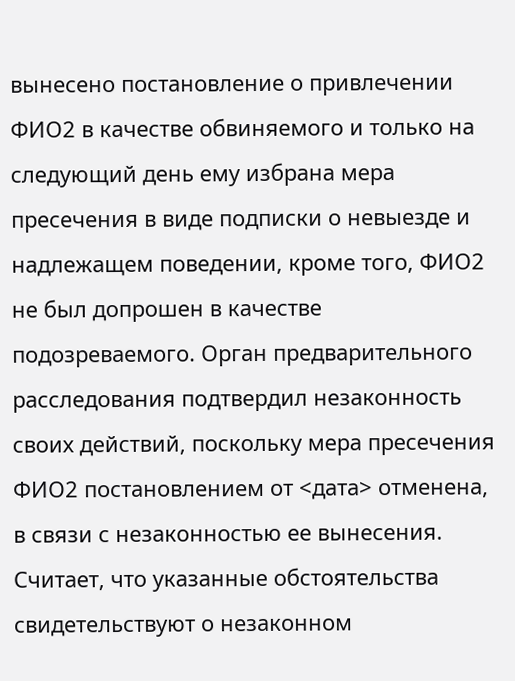вынесено постановление о привлечении ФИО2 в качестве обвиняемого и только на следующий день ему избрана мера пресечения в виде подписки о невыезде и надлежащем поведении, кроме того, ФИО2 не был допрошен в качестве подозреваемого. Орган предварительного расследования подтвердил незаконность своих действий, поскольку мера пресечения ФИО2 постановлением от <дата> отменена, в связи с незаконностью ее вынесения. Считает, что указанные обстоятельства свидетельствуют о незаконном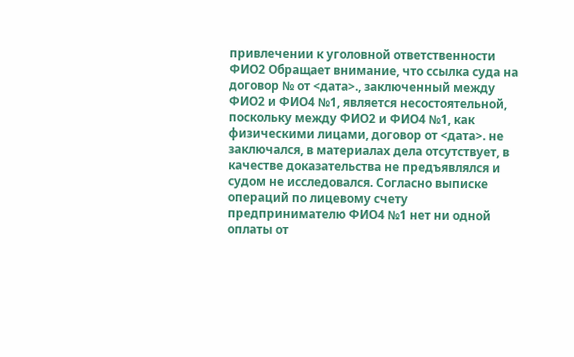привлечении к уголовной ответственности ФИО2 Обращает внимание, что ссылка суда на договор № от <дата>., заключенный между ФИО2 и ФИО4 №1, является несостоятельной, поскольку между ФИО2 и ФИО4 №1, как физическими лицами, договор от <дата>. не заключался, в материалах дела отсутствует, в качестве доказательства не предъявлялся и судом не исследовался. Согласно выписке операций по лицевому счету предпринимателю ФИО4 №1 нет ни одной оплаты от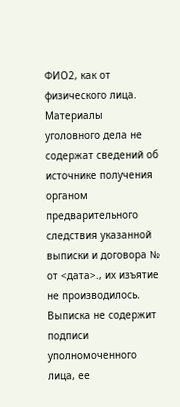ФИО2, как от физического лица. Материалы уголовного дела не содержат сведений об источнике получения органом предварительного следствия указанной выписки и договора № от <дата>., их изъятие не производилось. Выписка не содержит подписи уполномоченного лица, ее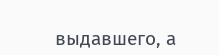выдавшего, а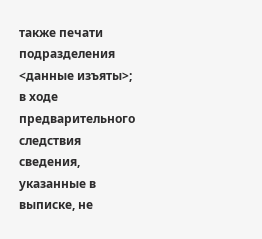также печати подразделения <данные изъяты>; в ходе предварительного следствия сведения, указанные в выписке, не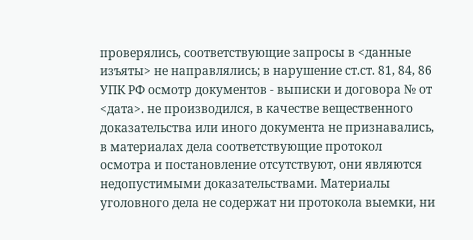проверялись, соответствующие запросы в <данные изъяты> не направлялись; в нарушение ст.ст. 81, 84, 86 УПК РФ осмотр документов - выписки и договора № от <дата>. не производился, в качестве вещественного доказательства или иного документа не признавались, в материалах дела соответствующие протокол осмотра и постановление отсутствуют, они являются недопустимыми доказательствами. Материалы уголовного дела не содержат ни протокола выемки, ни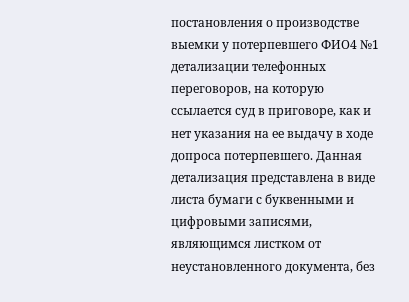постановления о производстве выемки у потерпевшего ФИО4 №1 детализации телефонных переговоров, на которую ссылается суд в приговоре, как и нет указания на ее выдачу в ходе допроса потерпевшего. Данная детализация представлена в виде листа бумаги с буквенными и цифровыми записями, являющимся листком от неустановленного документа, без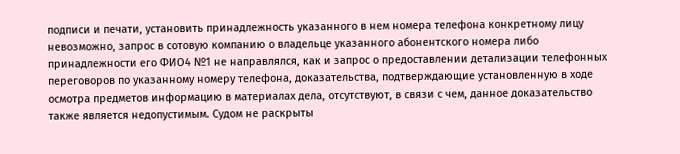подписи и печати, установить принадлежность указанного в нем номера телефона конкретному лицу невозможно, запрос в сотовую компанию о владельце указанного абонентского номера либо принадлежности его ФИО4 №1 не направлялся, как и запрос о предоставлении детализации телефонных переговоров по указанному номеру телефона, доказательства, подтверждающие установленную в ходе осмотра предметов информацию в материалах дела, отсутствуют, в связи с чем, данное доказательство также является недопустимым. Судом не раскрыты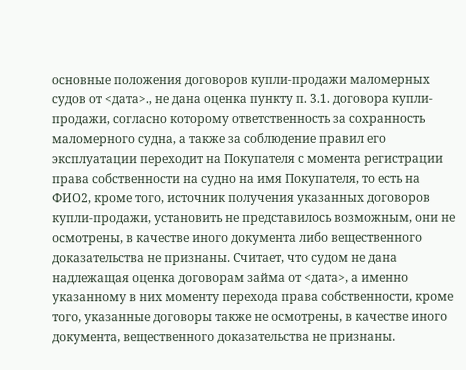основные положения договоров купли-продажи маломерных судов от <дата>., не дана оценка пункту п. 3.1. договора купли-продажи, согласно которому ответственность за сохранность маломерного судна, а также за соблюдение правил его эксплуатации переходит на Покупателя с момента регистрации права собственности на судно на имя Покупателя, то есть на ФИО2, кроме того, источник получения указанных договоров купли-продажи, установить не представилось возможным, они не осмотрены, в качестве иного документа либо вещественного доказательства не признаны. Считает, что судом не дана надлежащая оценка договорам займа от <дата>, а именно указанному в них моменту перехода права собственности, кроме того, указанные договоры также не осмотрены, в качестве иного документа, вещественного доказательства не признаны.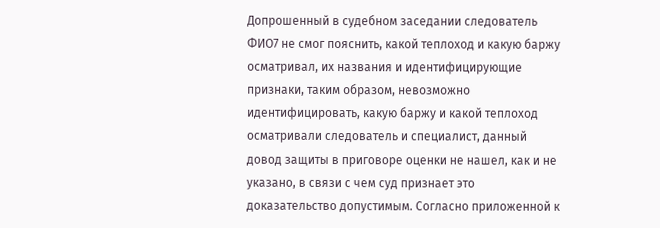Допрошенный в судебном заседании следователь ФИО7 не смог пояснить, какой теплоход и какую баржу осматривал, их названия и идентифицирующие признаки, таким образом, невозможно идентифицировать, какую баржу и какой теплоход осматривали следователь и специалист, данный довод защиты в приговоре оценки не нашел, как и не указано, в связи с чем суд признает это доказательство допустимым. Согласно приложенной к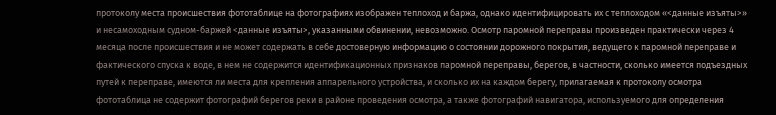протоколу места происшествия фототаблице на фотографиях изображен теплоход и баржа, однако идентифицировать их с теплоходом «<данные изъяты>» и несамоходным судном-баржей <данные изъяты>, указанными обвинении, невозможно. Осмотр паромной переправы произведен практически через 4 месяца после происшествия и не может содержать в себе достоверную информацию о состоянии дорожного покрытия, ведущего к паромной переправе и фактического спуска к воде, в нем не содержится идентификационных признаков паромной переправы, берегов, в частности, сколько имеется подъездных путей к переправе, имеются ли места для крепления аппарельного устройства, и сколько их на каждом берегу, прилагаемая к протоколу осмотра фототаблица не содержит фотографий берегов реки в районе проведения осмотра, а также фотографий навигатора, используемого для определения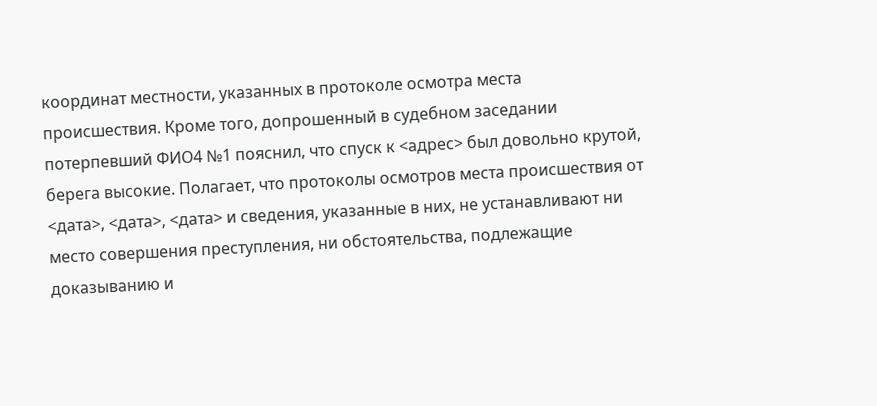координат местности, указанных в протоколе осмотра места происшествия. Кроме того, допрошенный в судебном заседании потерпевший ФИО4 №1 пояснил, что спуск к <адрес> был довольно крутой, берега высокие. Полагает, что протоколы осмотров места происшествия от <дата>, <дата>, <дата> и сведения, указанные в них, не устанавливают ни место совершения преступления, ни обстоятельства, подлежащие доказыванию и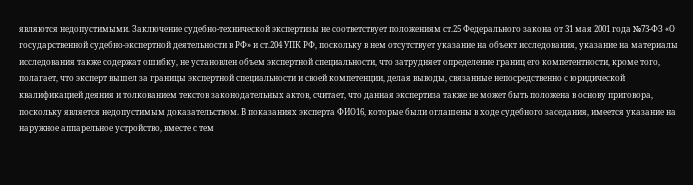являются недопустимыми. Заключение судебно-технической экспертизы не соответствует положениям ст.25 Федерального закона от 31 мая 2001 года №73-ФЗ «О государственной судебно-экспертной деятельности в РФ» и ст.204 УПК РФ, поскольку в нем отсутствует указание на объект исследования, указание на материалы исследования также содержат ошибку, не установлен объем экспертной специальности, что затрудняет определение границ его компетентности, кроме того, полагает, что эксперт вышел за границы экспертной специальности и своей компетенции, делая выводы, связанные непосредственно с юридической квалификацией деяния и толкованием текстов законодательных актов, считает, что данная экспертиза также не может быть положена в основу приговора, поскольку является недопустимым доказательством. В показаниях эксперта ФИО16, которые были оглашены в ходе судебного заседания, имеется указание на наружное аппарельное устройство, вместе с тем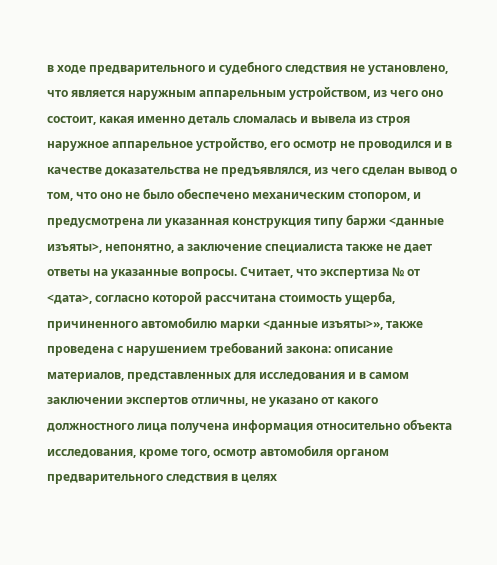в ходе предварительного и судебного следствия не установлено, что является наружным аппарельным устройством, из чего оно состоит, какая именно деталь сломалась и вывела из строя наружное аппарельное устройство, его осмотр не проводился и в качестве доказательства не предъявлялся, из чего сделан вывод о том, что оно не было обеспечено механическим стопором, и предусмотрена ли указанная конструкция типу баржи <данные изъяты>, непонятно, а заключение специалиста также не дает ответы на указанные вопросы. Считает, что экспертиза № от <дата>, согласно которой рассчитана стоимость ущерба, причиненного автомобилю марки <данные изъяты>», также проведена с нарушением требований закона: описание материалов, представленных для исследования и в самом заключении экспертов отличны, не указано от какого должностного лица получена информация относительно объекта исследования, кроме того, осмотр автомобиля органом предварительного следствия в целях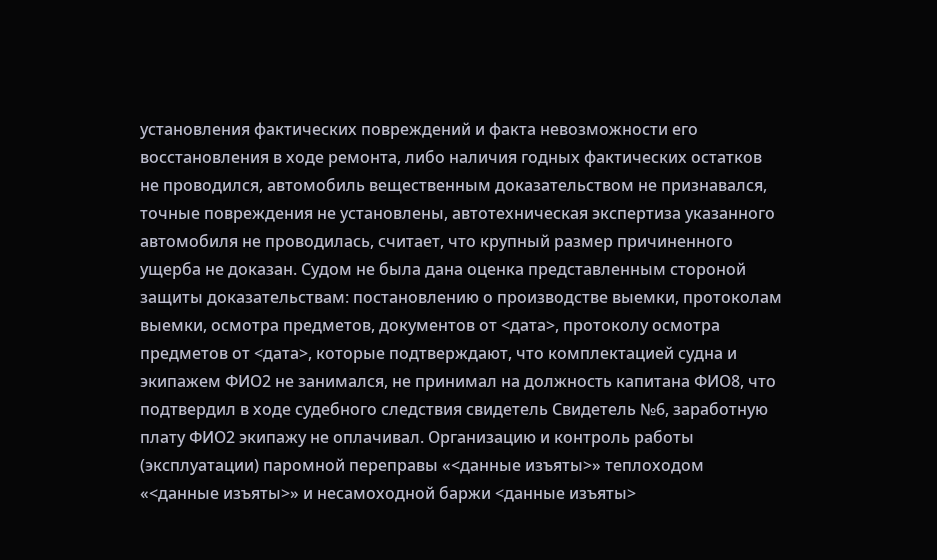установления фактических повреждений и факта невозможности его восстановления в ходе ремонта, либо наличия годных фактических остатков не проводился, автомобиль вещественным доказательством не признавался, точные повреждения не установлены, автотехническая экспертиза указанного автомобиля не проводилась, считает, что крупный размер причиненного ущерба не доказан. Судом не была дана оценка представленным стороной защиты доказательствам: постановлению о производстве выемки, протоколам выемки, осмотра предметов, документов от <дата>, протоколу осмотра предметов от <дата>, которые подтверждают, что комплектацией судна и экипажем ФИО2 не занимался, не принимал на должность капитана ФИО8, что подтвердил в ходе судебного следствия свидетель Свидетель №6, заработную плату ФИО2 экипажу не оплачивал. Организацию и контроль работы (эксплуатации) паромной переправы «<данные изъяты>» теплоходом «<данные изъяты>» и несамоходной баржи <данные изъяты>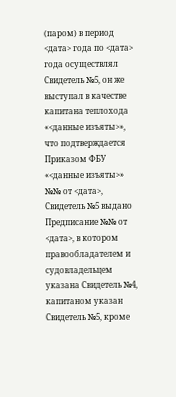(паром) в период <дата> года по <дата> года осуществлял Свидетель №5, он же выступал в качестве капитана теплохода «<данные изъяты>», что подтверждается Приказом ФБУ «<данные изъяты>» №№ от <дата>, Свидетель №5 выдано Предписание №№ от <дата>, в котором правообладателем и судовладельцем указана Свидетель №4, капитаном указан Свидетель №5, кроме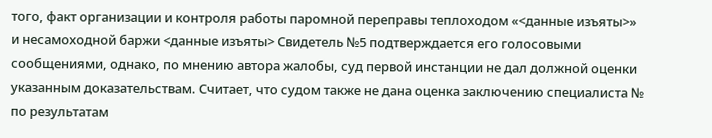того, факт организации и контроля работы паромной переправы теплоходом «<данные изъяты>» и несамоходной баржи <данные изъяты> Свидетель №5 подтверждается его голосовыми сообщениями, однако, по мнению автора жалобы, суд первой инстанции не дал должной оценки указанным доказательствам. Считает, что судом также не дана оценка заключению специалиста № по результатам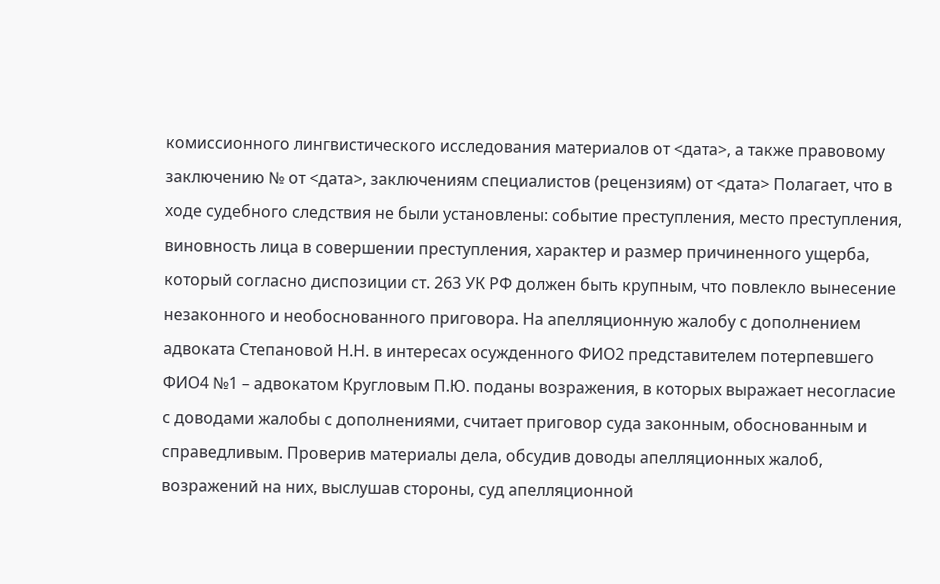комиссионного лингвистического исследования материалов от <дата>, а также правовому заключению № от <дата>, заключениям специалистов (рецензиям) от <дата> Полагает, что в ходе судебного следствия не были установлены: событие преступления, место преступления, виновность лица в совершении преступления, характер и размер причиненного ущерба, который согласно диспозиции ст. 263 УК РФ должен быть крупным, что повлекло вынесение незаконного и необоснованного приговора. На апелляционную жалобу с дополнением адвоката Степановой Н.Н. в интересах осужденного ФИО2 представителем потерпевшего ФИО4 №1 – адвокатом Кругловым П.Ю. поданы возражения, в которых выражает несогласие с доводами жалобы с дополнениями, считает приговор суда законным, обоснованным и справедливым. Проверив материалы дела, обсудив доводы апелляционных жалоб, возражений на них, выслушав стороны, суд апелляционной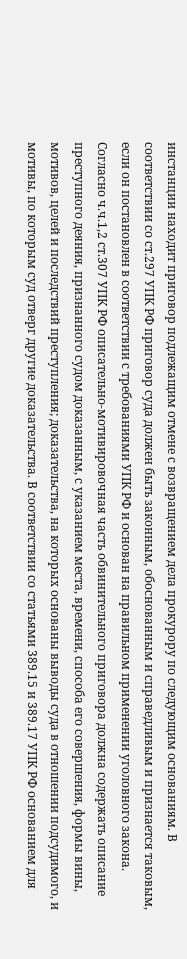инстанции находит приговор подлежащим отмене с возвращением дела прокурору по следующим основаниям. В соответствии со ст.297 УПК РФ приговор суда должен быть законным, обоснованным и справедливым и признается таковым, если он постановлен в соответствии с требованиями УПК РФ и основан на правильном применении уголовного закона. Согласно ч.ч.1,2 ст.307 УПК РФ описательно-мотивировочная часть обвинительного приговора должна содержать описание преступного деяния, признанного судом доказанным, с указанием места, времени, способа его совершения, формы вины, мотивов, целей и последствий преступления; доказательства, на которых основаны выводы суда в отношении подсудимого, и мотивы, по которым суд отверг другие доказательства. В соответствии со статьями 389.15 и 389.17 УПК РФ основанием для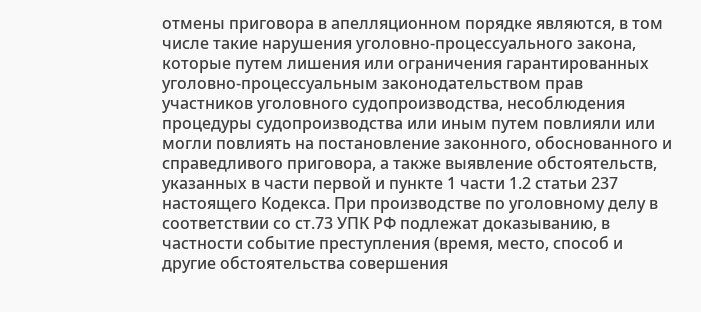отмены приговора в апелляционном порядке являются, в том числе такие нарушения уголовно-процессуального закона, которые путем лишения или ограничения гарантированных уголовно-процессуальным законодательством прав участников уголовного судопроизводства, несоблюдения процедуры судопроизводства или иным путем повлияли или могли повлиять на постановление законного, обоснованного и справедливого приговора, а также выявление обстоятельств, указанных в части первой и пункте 1 части 1.2 статьи 237 настоящего Кодекса. При производстве по уголовному делу в соответствии со ст.73 УПК РФ подлежат доказыванию, в частности событие преступления (время, место, способ и другие обстоятельства совершения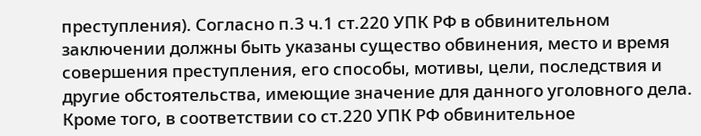преступления). Согласно п.3 ч.1 ст.220 УПК РФ в обвинительном заключении должны быть указаны существо обвинения, место и время совершения преступления, его способы, мотивы, цели, последствия и другие обстоятельства, имеющие значение для данного уголовного дела. Кроме того, в соответствии со ст.220 УПК РФ обвинительное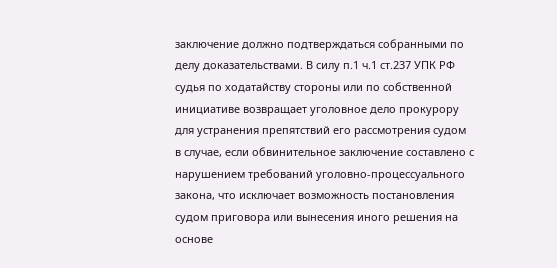заключение должно подтверждаться собранными по делу доказательствами. В силу п.1 ч.1 ст.237 УПК РФ судья по ходатайству стороны или по собственной инициативе возвращает уголовное дело прокурору для устранения препятствий его рассмотрения судом в случае, если обвинительное заключение составлено с нарушением требований уголовно-процессуального закона, что исключает возможность постановления судом приговора или вынесения иного решения на основе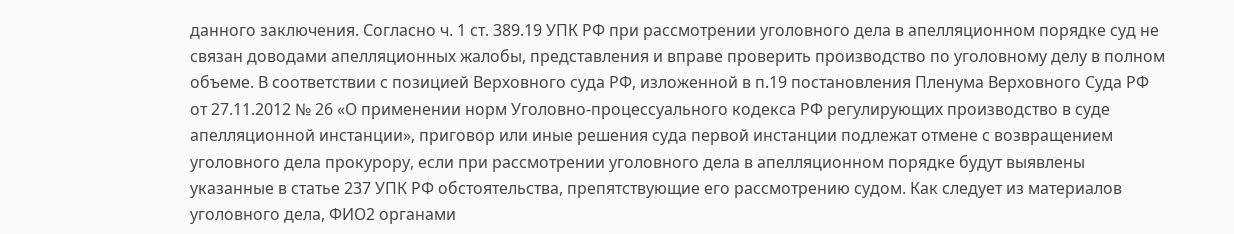данного заключения. Согласно ч. 1 ст. 389.19 УПК РФ при рассмотрении уголовного дела в апелляционном порядке суд не связан доводами апелляционных жалобы, представления и вправе проверить производство по уголовному делу в полном объеме. В соответствии с позицией Верховного суда РФ, изложенной в п.19 постановления Пленума Верховного Суда РФ от 27.11.2012 № 26 «О применении норм Уголовно-процессуального кодекса РФ регулирующих производство в суде апелляционной инстанции», приговор или иные решения суда первой инстанции подлежат отмене с возвращением уголовного дела прокурору, если при рассмотрении уголовного дела в апелляционном порядке будут выявлены указанные в статье 237 УПК РФ обстоятельства, препятствующие его рассмотрению судом. Как следует из материалов уголовного дела, ФИО2 органами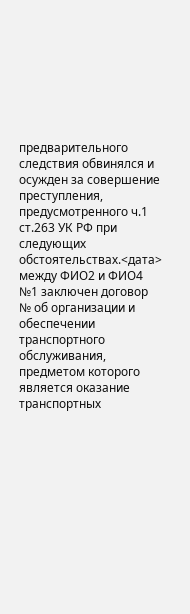предварительного следствия обвинялся и осужден за совершение преступления, предусмотренного ч.1 ст.263 УК РФ при следующих обстоятельствах.<дата> между ФИО2 и ФИО4 №1 заключен договор № об организации и обеспечении транспортного обслуживания, предметом которого является оказание транспортных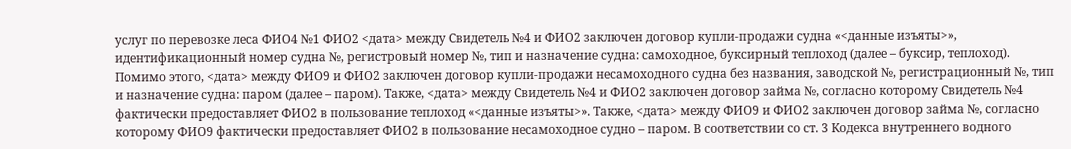услуг по перевозке леса ФИО4 №1 ФИО2 <дата> между Свидетель №4 и ФИО2 заключен договор купли-продажи судна «<данные изъяты>», идентификационный номер судна №, регистровый номер №, тип и назначение судна: самоходное, буксирный теплоход (далее – буксир, теплоход). Помимо этого, <дата> между ФИО9 и ФИО2 заключен договор купли-продажи несамоходного судна без названия, заводской №, регистрационный №, тип и назначение судна: паром (далее – паром). Также, <дата> между Свидетель №4 и ФИО2 заключен договор займа №, согласно которому Свидетель №4 фактически предоставляет ФИО2 в пользование теплоход «<данные изъяты>». Также, <дата> между ФИО9 и ФИО2 заключен договор займа №, согласно которому ФИО9 фактически предоставляет ФИО2 в пользование несамоходное судно – паром. В соответствии со ст. 3 Кодекса внутреннего водного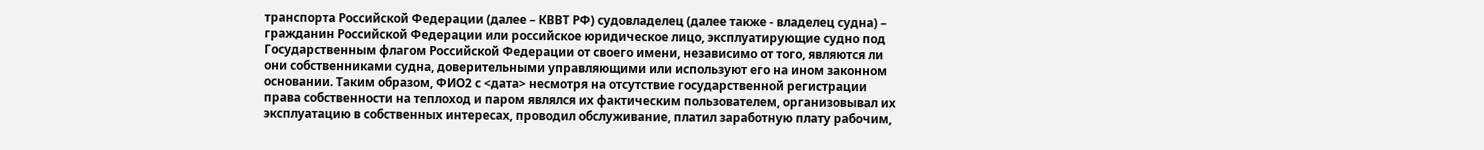транспорта Российской Федерации (далее – КВВТ РФ) судовладелец (далее также - владелец судна) – гражданин Российской Федерации или российское юридическое лицо, эксплуатирующие судно под Государственным флагом Российской Федерации от своего имени, независимо от того, являются ли они собственниками судна, доверительными управляющими или используют его на ином законном основании. Таким образом, ФИО2 с <дата> несмотря на отсутствие государственной регистрации права собственности на теплоход и паром являлся их фактическим пользователем, организовывал их эксплуатацию в собственных интересах, проводил обслуживание, платил заработную плату рабочим,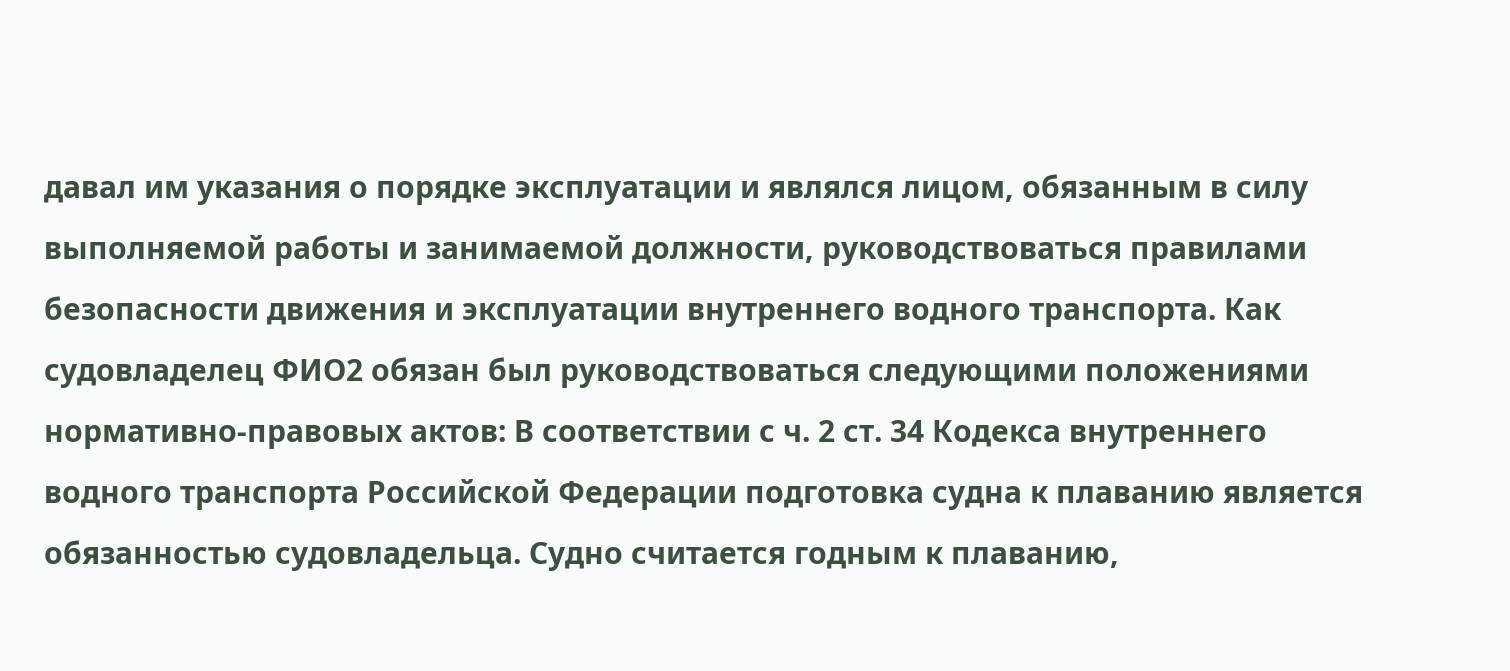давал им указания о порядке эксплуатации и являлся лицом, обязанным в силу выполняемой работы и занимаемой должности, руководствоваться правилами безопасности движения и эксплуатации внутреннего водного транспорта. Как судовладелец ФИО2 обязан был руководствоваться следующими положениями нормативно-правовых актов: В соответствии с ч. 2 ст. 34 Кодекса внутреннего водного транспорта Российской Федерации подготовка судна к плаванию является обязанностью судовладельца. Судно считается годным к плаванию,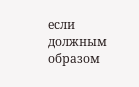если должным образом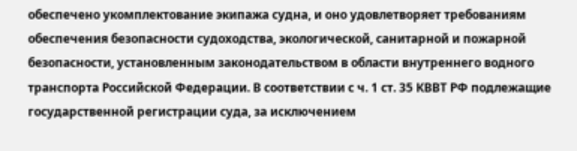обеспечено укомплектование экипажа судна, и оно удовлетворяет требованиям обеспечения безопасности судоходства, экологической, санитарной и пожарной безопасности, установленным законодательством в области внутреннего водного транспорта Российской Федерации. В соответствии с ч. 1 ст. 35 КВВТ РФ подлежащие государственной регистрации суда, за исключением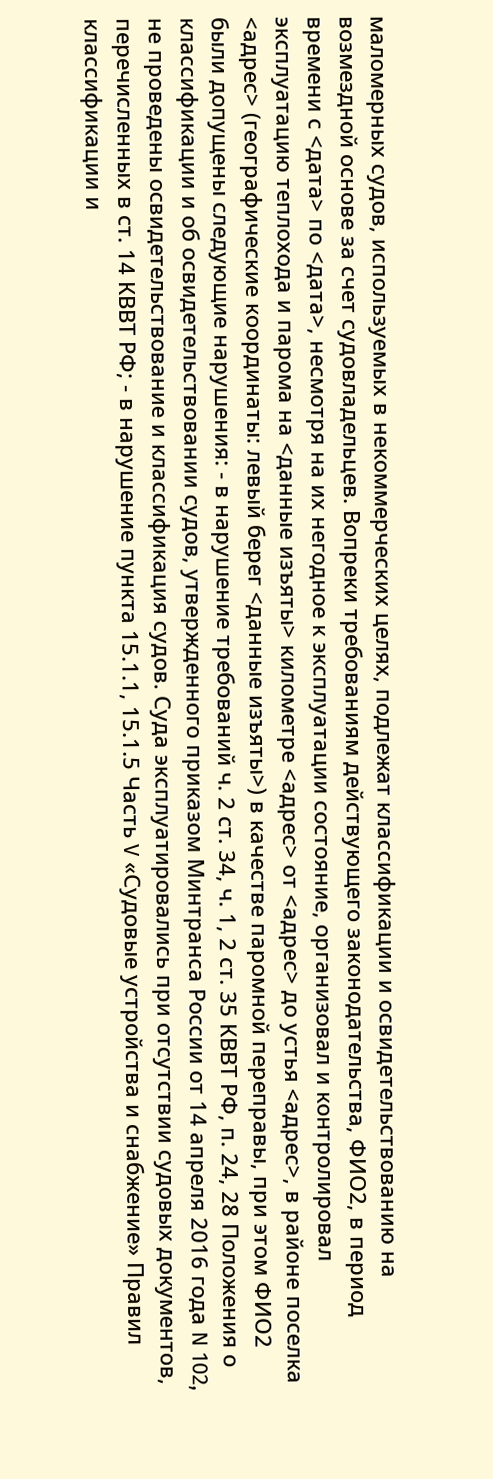маломерных судов, используемых в некоммерческих целях, подлежат классификации и освидетельствованию на возмездной основе за счет судовладельцев. Вопреки требованиям действующего законодательства, ФИО2, в период времени с <дата> по <дата>, несмотря на их негодное к эксплуатации состояние, организовал и контролировал эксплуатацию теплохода и парома на <данные изъяты> километре <адрес> от <адрес> до устья <адрес>, в районе поселка <адрес> (географические координаты: левый берег <данные изъяты>) в качестве паромной переправы, при этом ФИО2 были допущены следующие нарушения: - в нарушение требований ч. 2 ст. 34, ч. 1, 2 ст. 35 КВВТ РФ, п. 24, 28 Положения о классификации и об освидетельствовании судов, утвержденного приказом Минтранса России от 14 апреля 2016 года N 102, не проведены освидетельствование и классификация судов. Суда эксплуатировались при отсутствии судовых документов, перечисленных в ст. 14 КВВТ РФ; - в нарушение пункта 15.1.1, 15.1.5 Часть V «Судовые устройства и снабжение» Правил классификации и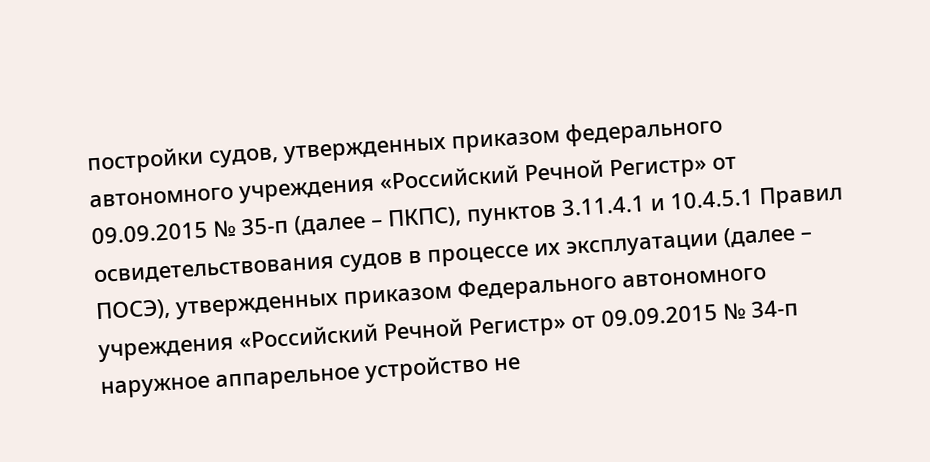постройки судов, утвержденных приказом федерального автономного учреждения «Российский Речной Регистр» от 09.09.2015 № 35-п (далее – ПКПС), пунктов 3.11.4.1 и 10.4.5.1 Правил освидетельствования судов в процессе их эксплуатации (далее – ПОСЭ), утвержденных приказом Федерального автономного учреждения «Российский Речной Регистр» от 09.09.2015 № 34-п наружное аппарельное устройство не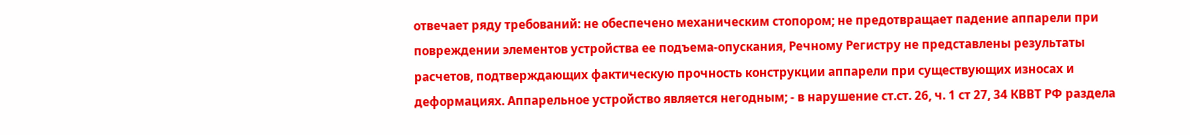отвечает ряду требований: не обеспечено механическим стопором; не предотвращает падение аппарели при повреждении элементов устройства ее подъема-опускания, Речному Регистру не представлены результаты расчетов, подтверждающих фактическую прочность конструкции аппарели при существующих износах и деформациях. Аппарельное устройство является негодным; - в нарушение ст.ст. 26, ч. 1 ст 27, 34 КВВТ РФ раздела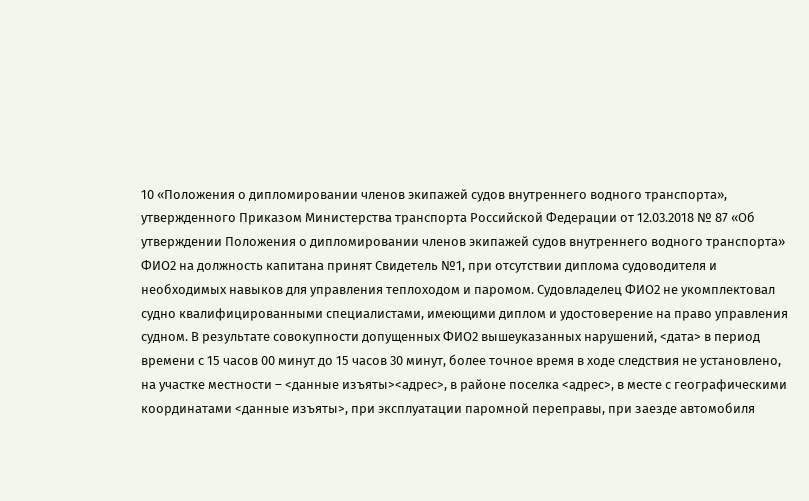10 «Положения о дипломировании членов экипажей судов внутреннего водного транспорта», утвержденного Приказом Министерства транспорта Российской Федерации от 12.03.2018 № 87 «Об утверждении Положения о дипломировании членов экипажей судов внутреннего водного транспорта» ФИО2 на должность капитана принят Свидетель №1, при отсутствии диплома судоводителя и необходимых навыков для управления теплоходом и паромом. Судовладелец ФИО2 не укомплектовал судно квалифицированными специалистами, имеющими диплом и удостоверение на право управления судном. В результате совокупности допущенных ФИО2 вышеуказанных нарушений, <дата> в период времени с 15 часов 00 минут до 15 часов 30 минут, более точное время в ходе следствия не установлено, на участке местности – <данные изъяты><адрес>, в районе поселка <адрес>, в месте с географическими координатами <данные изъяты>, при эксплуатации паромной переправы, при заезде автомобиля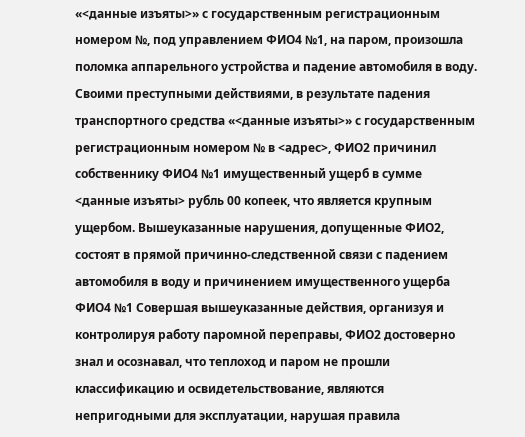«<данные изъяты>» с государственным регистрационным номером №, под управлением ФИО4 №1, на паром, произошла поломка аппарельного устройства и падение автомобиля в воду. Своими преступными действиями, в результате падения транспортного средства «<данные изъяты>» с государственным регистрационным номером № в <адрес>, ФИО2 причинил собственнику ФИО4 №1 имущественный ущерб в сумме <данные изъяты> рубль 00 копеек, что является крупным ущербом. Вышеуказанные нарушения, допущенные ФИО2, состоят в прямой причинно-следственной связи с падением автомобиля в воду и причинением имущественного ущерба ФИО4 №1 Совершая вышеуказанные действия, организуя и контролируя работу паромной переправы, ФИО2 достоверно знал и осознавал, что теплоход и паром не прошли классификацию и освидетельствование, являются непригодными для эксплуатации, нарушая правила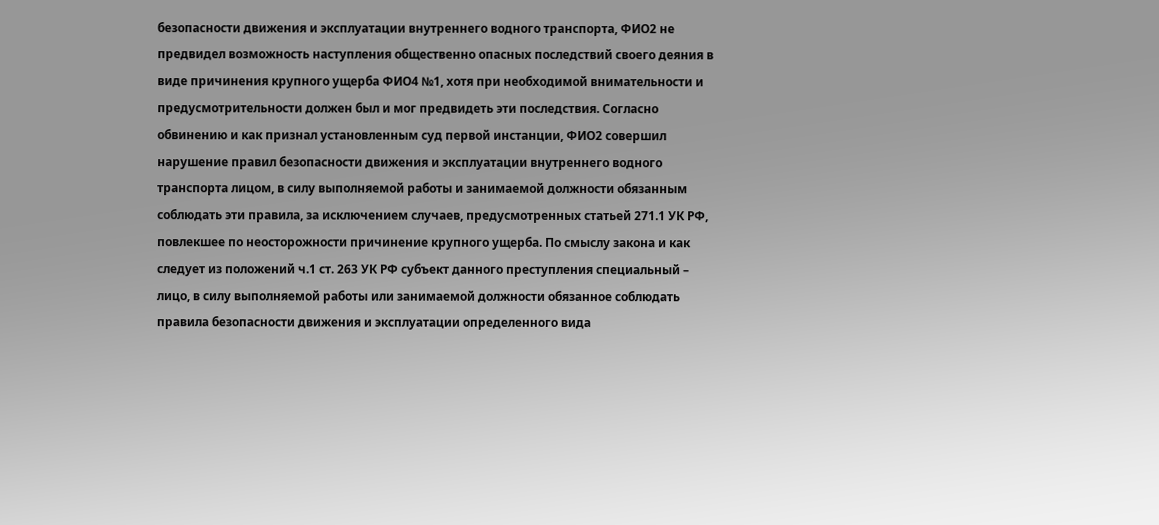безопасности движения и эксплуатации внутреннего водного транспорта, ФИО2 не предвидел возможность наступления общественно опасных последствий своего деяния в виде причинения крупного ущерба ФИО4 №1, хотя при необходимой внимательности и предусмотрительности должен был и мог предвидеть эти последствия. Согласно обвинению и как признал установленным суд первой инстанции, ФИО2 совершил нарушение правил безопасности движения и эксплуатации внутреннего водного транспорта лицом, в силу выполняемой работы и занимаемой должности обязанным соблюдать эти правила, за исключением случаев, предусмотренных статьей 271.1 УК РФ, повлекшее по неосторожности причинение крупного ущерба. По смыслу закона и как следует из положений ч.1 ст. 263 УК РФ субъект данного преступления специальный – лицо, в силу выполняемой работы или занимаемой должности обязанное соблюдать правила безопасности движения и эксплуатации определенного вида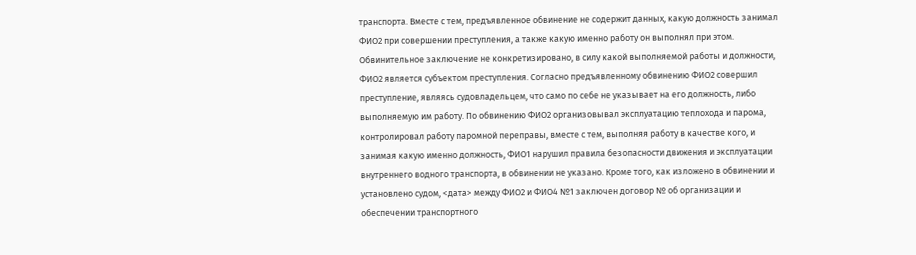транспорта. Вместе с тем, предъявленное обвинение не содержит данных, какую должность занимал ФИО2 при совершении преступления, а также какую именно работу он выполнял при этом. Обвинительное заключение не конкретизировано, в силу какой выполняемой работы и должности, ФИО2 является субъектом преступления. Согласно предъявленному обвинению ФИО2 совершил преступление, являясь судовладельцем, что само по себе не указывает на его должность, либо выполняемую им работу. По обвинению ФИО2 организовывал эксплуатацию теплохода и парома, контролировал работу паромной переправы, вместе с тем, выполняя работу в качестве кого, и занимая какую именно должность, ФИО1 нарушил правила безопасности движения и эксплуатации внутреннего водного транспорта, в обвинении не указано. Кроме того, как изложено в обвинении и установлено судом, <дата> между ФИО2 и ФИО4 №1 заключен договор № об организации и обеспечении транспортного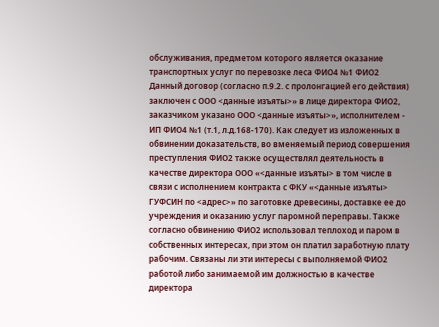обслуживания, предметом которого является оказание транспортных услуг по перевозке леса ФИО4 №1 ФИО2 Данный договор (согласно п.9.2. с пролонгацией его действия) заключен с ООО <данные изъяты>» в лице директора ФИО2, заказчиком указано ООО <данные изъяты>», исполнителем - ИП ФИО4 №1 (т.1, л.д.168-170). Как следует из изложенных в обвинении доказательств, во вменяемый период совершения преступления ФИО2 также осуществлял деятельность в качестве директора ООО «<данные изъяты> в том числе в связи с исполнением контракта с ФКУ «<данные изъяты> ГУФСИН по <адрес>» по заготовке древесины, доставке ее до учреждения и оказанию услуг паромной переправы. Также согласно обвинению ФИО2 использовал теплоход и паром в собственных интересах, при этом он платил заработную плату рабочим. Связаны ли эти интересы с выполняемой ФИО2 работой либо занимаемой им должностью в качестве директора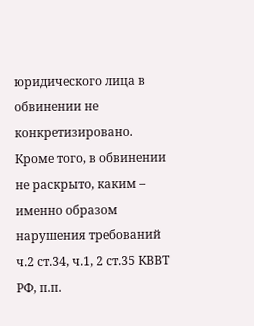юридического лица в обвинении не конкретизировано. Кроме того, в обвинении не раскрыто, каким – именно образом нарушения требований ч.2 ст.34, ч.1, 2 ст.35 КВВТ РФ, п.п.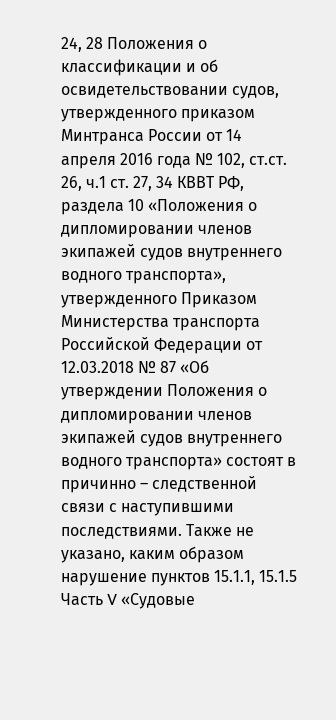24, 28 Положения о классификации и об освидетельствовании судов, утвержденного приказом Минтранса России от 14 апреля 2016 года № 102, ст.ст. 26, ч.1 ст. 27, 34 КВВТ РФ, раздела 10 «Положения о дипломировании членов экипажей судов внутреннего водного транспорта», утвержденного Приказом Министерства транспорта Российской Федерации от 12.03.2018 № 87 «Об утверждении Положения о дипломировании членов экипажей судов внутреннего водного транспорта» состоят в причинно – следственной связи с наступившими последствиями. Также не указано, каким образом нарушение пунктов 15.1.1, 15.1.5 Часть V «Судовые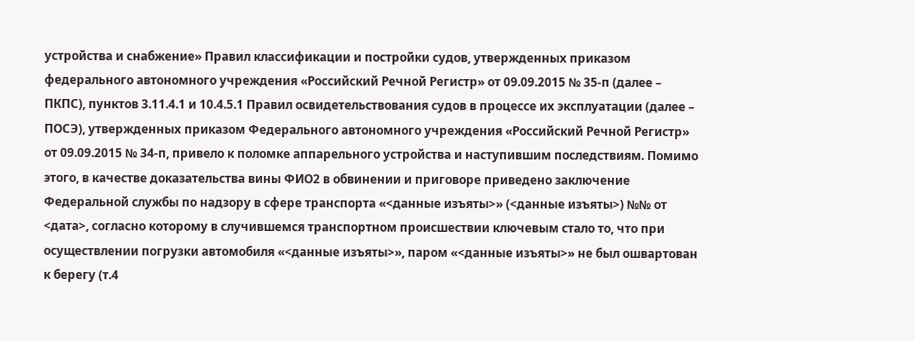устройства и снабжение» Правил классификации и постройки судов, утвержденных приказом федерального автономного учреждения «Российский Речной Регистр» от 09.09.2015 № 35-п (далее – ПКПС), пунктов 3.11.4.1 и 10.4.5.1 Правил освидетельствования судов в процессе их эксплуатации (далее – ПОСЭ), утвержденных приказом Федерального автономного учреждения «Российский Речной Регистр» от 09.09.2015 № 34-п, привело к поломке аппарельного устройства и наступившим последствиям. Помимо этого, в качестве доказательства вины ФИО2 в обвинении и приговоре приведено заключение Федеральной службы по надзору в сфере транспорта «<данные изъяты>» (<данные изъяты>) №№ от <дата>, согласно которому в случившемся транспортном происшествии ключевым стало то, что при осуществлении погрузки автомобиля «<данные изъяты>», паром «<данные изъяты>» не был ошвартован к берегу (т.4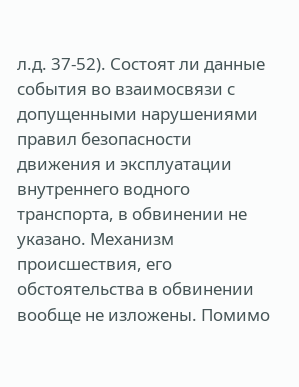л.д. 37-52). Состоят ли данные события во взаимосвязи с допущенными нарушениями правил безопасности движения и эксплуатации внутреннего водного транспорта, в обвинении не указано. Механизм происшествия, его обстоятельства в обвинении вообще не изложены. Помимо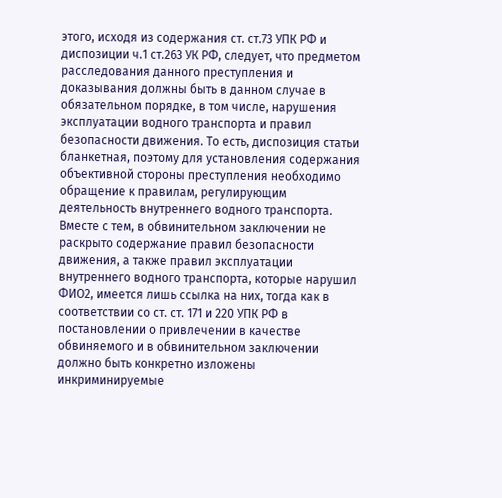этого, исходя из содержания ст. ст.73 УПК РФ и диспозиции ч.1 ст.263 УК РФ, следует, что предметом расследования данного преступления и доказывания должны быть в данном случае в обязательном порядке, в том числе, нарушения эксплуатации водного транспорта и правил безопасности движения. То есть, диспозиция статьи бланкетная, поэтому для установления содержания объективной стороны преступления необходимо обращение к правилам, регулирующим деятельность внутреннего водного транспорта. Вместе с тем, в обвинительном заключении не раскрыто содержание правил безопасности движения, а также правил эксплуатации внутреннего водного транспорта, которые нарушил ФИО2, имеется лишь ссылка на них, тогда как в соответствии со ст. ст. 171 и 220 УПК РФ в постановлении о привлечении в качестве обвиняемого и в обвинительном заключении должно быть конкретно изложены инкриминируемые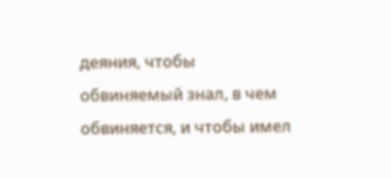деяния, чтобы обвиняемый знал, в чем обвиняется, и чтобы имел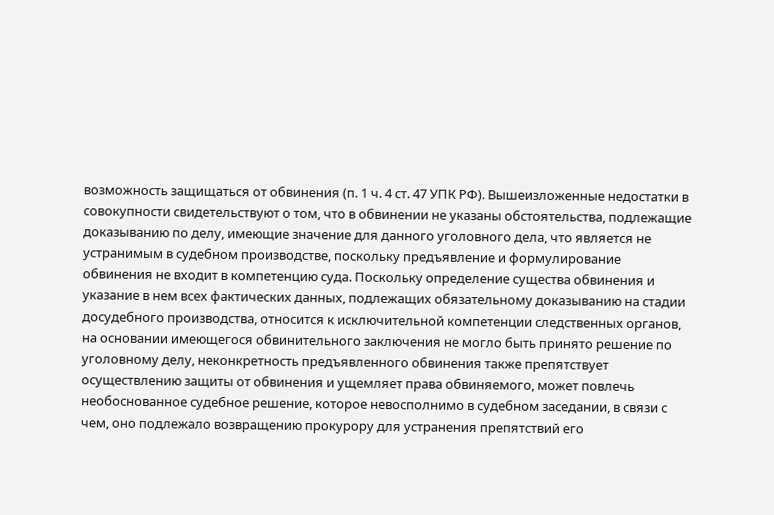возможность защищаться от обвинения (п. 1 ч. 4 ст. 47 УПК РФ). Вышеизложенные недостатки в совокупности свидетельствуют о том, что в обвинении не указаны обстоятельства, подлежащие доказыванию по делу, имеющие значение для данного уголовного дела, что является не устранимым в судебном производстве, поскольку предъявление и формулирование обвинения не входит в компетенцию суда. Поскольку определение существа обвинения и указание в нем всех фактических данных, подлежащих обязательному доказыванию на стадии досудебного производства, относится к исключительной компетенции следственных органов, на основании имеющегося обвинительного заключения не могло быть принято решение по уголовному делу, неконкретность предъявленного обвинения также препятствует осуществлению защиты от обвинения и ущемляет права обвиняемого, может повлечь необоснованное судебное решение, которое невосполнимо в судебном заседании, в связи с чем, оно подлежало возвращению прокурору для устранения препятствий его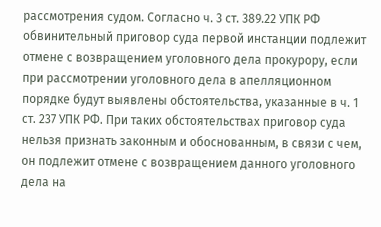рассмотрения судом. Согласно ч. 3 ст. 389.22 УПК РФ обвинительный приговор суда первой инстанции подлежит отмене с возвращением уголовного дела прокурору, если при рассмотрении уголовного дела в апелляционном порядке будут выявлены обстоятельства, указанные в ч. 1 ст. 237 УПК РФ. При таких обстоятельствах приговор суда нельзя признать законным и обоснованным, в связи с чем, он подлежит отмене с возвращением данного уголовного дела на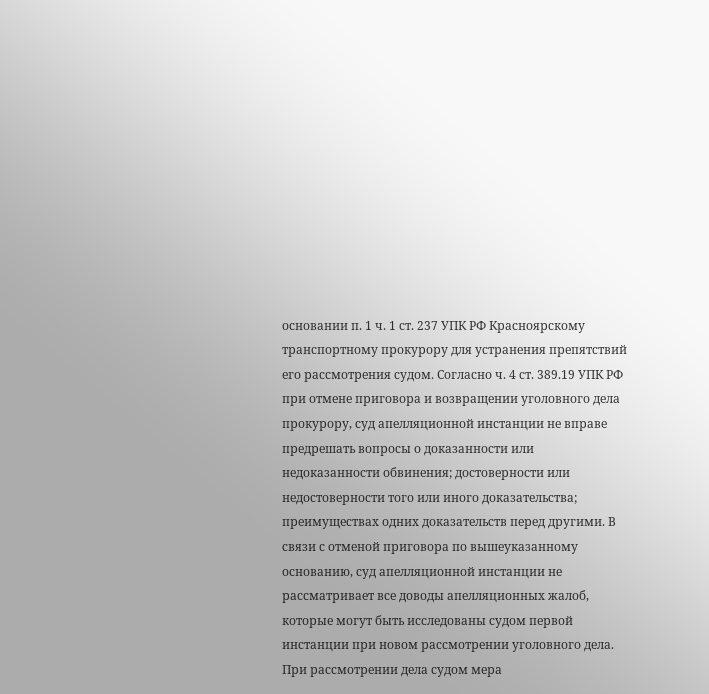основании п. 1 ч. 1 ст. 237 УПК РФ Красноярскому транспортному прокурору для устранения препятствий его рассмотрения судом. Согласно ч. 4 ст. 389.19 УПК РФ при отмене приговора и возвращении уголовного дела прокурору, суд апелляционной инстанции не вправе предрешать вопросы о доказанности или недоказанности обвинения; достоверности или недостоверности того или иного доказательства; преимуществах одних доказательств перед другими. В связи с отменой приговора по вышеуказанному основанию, суд апелляционной инстанции не рассматривает все доводы апелляционных жалоб, которые могут быть исследованы судом первой инстанции при новом рассмотрении уголовного дела. При рассмотрении дела судом мера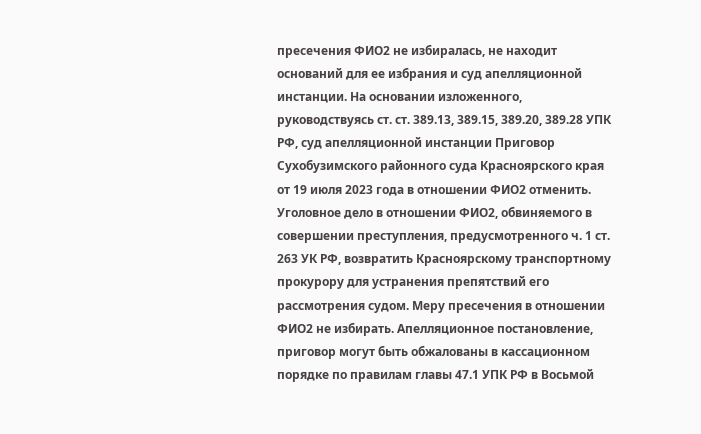пресечения ФИО2 не избиралась, не находит оснований для ее избрания и суд апелляционной инстанции. На основании изложенного, руководствуясь ст. ст. 389.13, 389.15, 389.20, 389.28 УПК РФ, суд апелляционной инстанции Приговор Сухобузимского районного суда Красноярского края от 19 июля 2023 года в отношении ФИО2 отменить. Уголовное дело в отношении ФИО2, обвиняемого в совершении преступления, предусмотренного ч. 1 ст. 263 УК РФ, возвратить Красноярскому транспортному прокурору для устранения препятствий его рассмотрения судом. Меру пресечения в отношении ФИО2 не избирать. Апелляционное постановление, приговор могут быть обжалованы в кассационном порядке по правилам главы 47.1 УПК РФ в Восьмой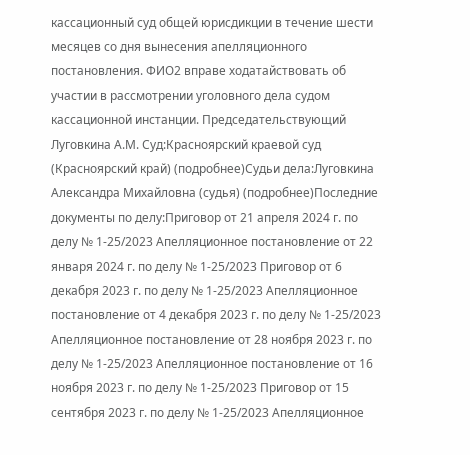кассационный суд общей юрисдикции в течение шести месяцев со дня вынесения апелляционного постановления. ФИО2 вправе ходатайствовать об участии в рассмотрении уголовного дела судом кассационной инстанции. Председательствующий Луговкина А.М. Суд:Красноярский краевой суд (Красноярский край) (подробнее)Судьи дела:Луговкина Александра Михайловна (судья) (подробнее)Последние документы по делу:Приговор от 21 апреля 2024 г. по делу № 1-25/2023 Апелляционное постановление от 22 января 2024 г. по делу № 1-25/2023 Приговор от 6 декабря 2023 г. по делу № 1-25/2023 Апелляционное постановление от 4 декабря 2023 г. по делу № 1-25/2023 Апелляционное постановление от 28 ноября 2023 г. по делу № 1-25/2023 Апелляционное постановление от 16 ноября 2023 г. по делу № 1-25/2023 Приговор от 15 сентября 2023 г. по делу № 1-25/2023 Апелляционное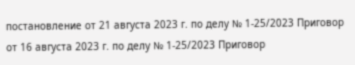постановление от 21 августа 2023 г. по делу № 1-25/2023 Приговор от 16 августа 2023 г. по делу № 1-25/2023 Приговор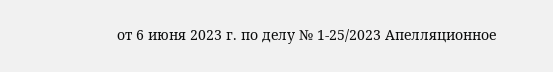от 6 июня 2023 г. по делу № 1-25/2023 Апелляционное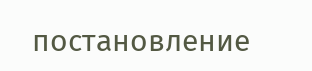постановление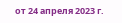от 24 апреля 2023 г.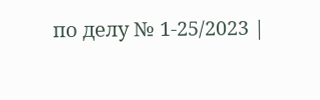по делу № 1-25/2023 |